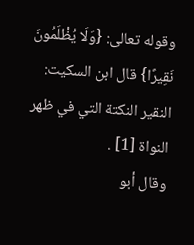وقوله تعالى: {وَلَا يُظْلَمُونَ نَقِيرًا} قال ابن السكيت: النقير النكتة التي في ظهر النواة [1] .
وقال أبو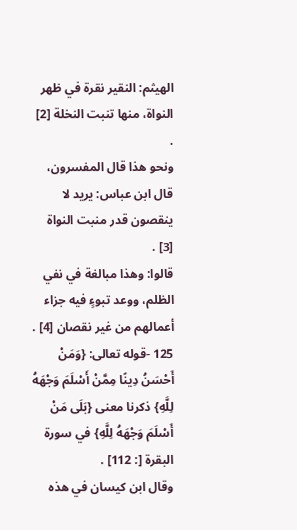الهيثم: النقير نقرة في ظهر النواة، منها تنبت النخلة [2] .
ونحو هذا قال المفسرون، قال ابن عباس: يريد لا ينقصون قدر منبت النواة [3] .
قالوا: وهذا مبالغة في نفي الظلم، ووعد تبوءٍ فيه جزاء أعمالهم من غير نقصان [4] .
125 -قوله تعالى: {وَمَنْ أَحْسَنُ دِينًا مِمَّنْ أَسْلَمَ وَجْهَهُ لِلَّهِ} ذكرنا معنى {بَلَى مَنْ أَسْلَمَ وَجْهَهُ لِلَّهِ} في سورة البقرة [: 112] .
وقال ابن كيسان في هذه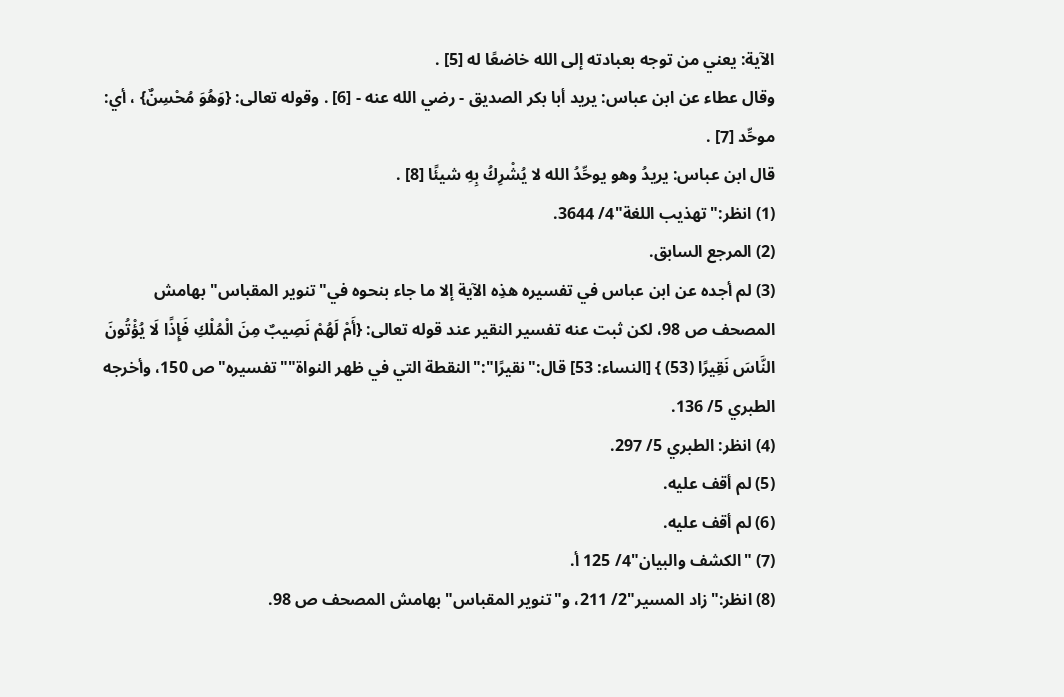الآية: يعني من توجه بعبادته إلى الله خاضعًا له [5] .
وقال عطاء عن ابن عباس: يريد أبا بكر الصديق - رضي الله عنه - [6] . وقوله تعالى: {وَهُوَ مُحْسِنٌ} ، أي: موحِّد [7] .
قال ابن عباس: يريدُ وهو يوحِّدُ الله لا يُشْرِكُ بِهِ شيئًا [8] .
(1) انظر:"تهذيب اللغة"4/ 3644.
(2) المرجع السابق.
(3) لم أجده عن ابن عباس في تفسيره هذِه الآية إلا ما جاء بنحوه في"تنوير المقباس"بهامش المصحف ص 98، لكن ثبت عنه تفسير النقير عند قوله تعالى: {أَمْ لَهُمْ نَصِيبٌ مِنَ الْمُلْكِ فَإِذًا لَا يُؤْتُونَ النَّاسَ نَقِيرًا (53) } [النساء: 53] قال:"نقيرًا":"النقطة التي في ظهر النواة""تفسيره"ص 150، وأخرجه الطبري 5/ 136.
(4) انظر: الطبري 5/ 297.
(5) لم أقف عليه.
(6) لم أقف عليه.
(7) "الكشف والبيان"4/ 125 أ.
(8) انظر:"زاد المسير"2/ 211، و"تنوير المقباس"بهامش المصحف ص 98.